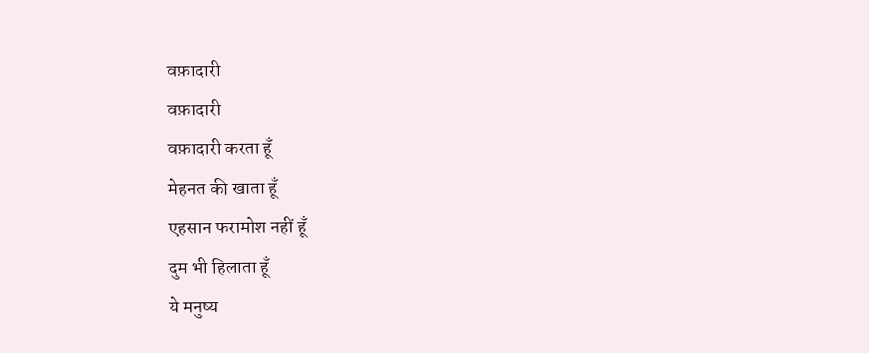वफ़ादारी
वफ़ादारी
वफ़ादारी करता हूँ
मेहनत की खाता हूँ
एहसान फरामोश नहीं हूँ
दुम भी हिलाता हूँ
ये मनुष्य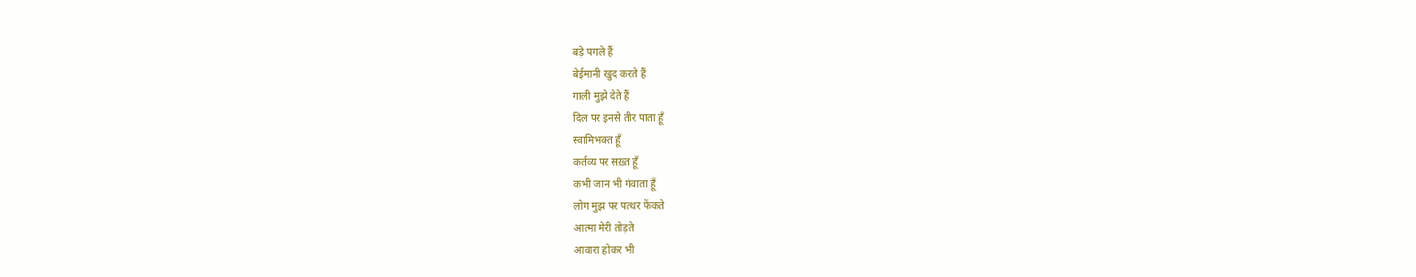बड़े पगले हैं
बेईमानी खुद करते हैं
गाली मुझे देते हैं
दिल पर इनसे तीर पाता हूँ
स्वामिभक्त हूँ
कर्तव्य पर सख़्त हूँ
कभी जान भी गंवाता हूँ
लोग मुझ पर पत्थर फेंकते
आत्मा मेरी तोड़ते
आवारा होकर भी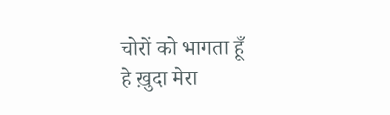चोरों को भागता हूँ
हे ख़ुदा मेरा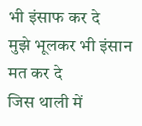भी इंसाफ कर दे
मुझे भूलकर भी इंसान मत कर दे
जिस थाली में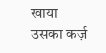खाया
उसका कर्ज़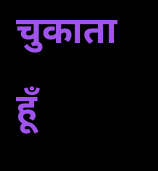चुकाता हूँ